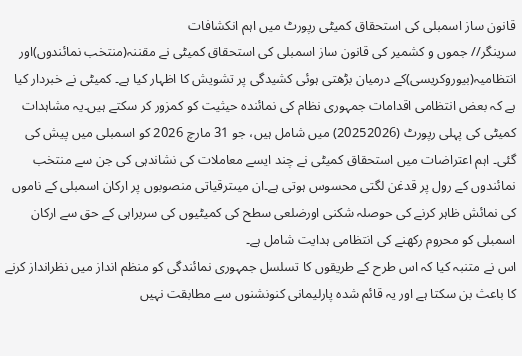قانون ساز اسمبلی کی استحقاق کمیٹی رپورٹ میں اہم انکشافات
سرینگر// جموں و کشمیر کی قانون ساز اسمبلی کی استحقاق کمیٹی نے مقننہ(منتخب نمائندوں)اور انتظامیہ(بیوروکریسی)کے درمیان بڑھتی ہوئی کشیدگی پر تشویش کا اظہار کیا ہے۔ کمیٹی نے خبردار کیا ہے کہ بعض انتظامی اقدامات جمہوری نظام کی نمائندہ حیثیت کو کمزور کر سکتے ہیں۔یہ مشاہدات کمیٹی کی پہلی رپورٹ (20252026) میں شامل ہیں، جو 31 مارچ 2026 کو اسمبلی میں پیش کی گئی۔ اہم اعتراضات میں استحقاق کمیٹی نے چند ایسے معاملات کی نشاندہی کی جن سے منتخب نمائندوں کے رول پر قدغن لگتی محسوس ہوتی ہے۔ان میںترقیاتی منصوبوں پر ارکان اسمبلی کے ناموں کی نمائش ظاہر کرنے کی حوصلہ شکنی اورضلعی سطح کی کمیٹیوں کی سربراہی کے حق سے ارکان اسمبلی کو محروم رکھنے کی انتظامی ہدایت شامل ہے۔
اس نے متنبہ کیا کہ اس طرح کے طریقوں کا تسلسل جمہوری نمائندگی کو منظم انداز میں نظرانداز کرنے کا باعث بن سکتا ہے اور یہ قائم شدہ پارلیمانی کنونشنوں سے مطابقت نہیں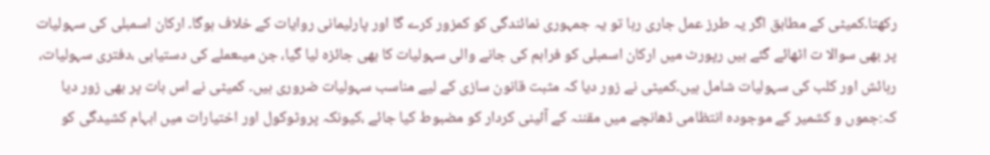رکھتا۔کمیٹی کے مطابق اگر یہ طرز عمل جاری رہا تو یہ جمہوری نمائندگی کو کمزور کرے گا اور پارلیمانی روایات کے خلاف ہوگا۔ ارکان اسمبلی کی سہولیات پر بھی سوالا ت اٹھائے گئے ہیں رپورٹ میں ارکان اسمبلی کو فراہم کی جانے والی سہولیات کا بھی جائزہ لیا گیا، جن میںعملے کی دستیابی ،دفتری سہولیات، رہائش اور کلب کی سہولیات شامل ہیں۔کمیٹی نے زور دیا کہ مثبت قانون سازی کے لیے مناسب سہولیات ضروری ہیں۔ کمیٹی نے اس بات پر بھی زور دیا کہ:جموں و کشمیر کے موجودہ انتظامی ڈھانچے میں مقننہ کے آئینی کردار کو مضبوط کیا جائے ،کیونکہ پروٹوکول اور اختیارات میں ابہام کشیدگی کو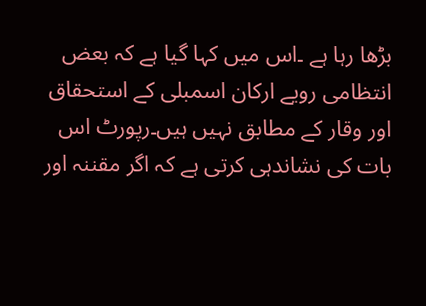بڑھا رہا ہے ۔اس میں کہا گیا ہے کہ بعض انتظامی رویے ارکان اسمبلی کے استحقاق اور وقار کے مطابق نہیں ہیں۔رپورٹ اس بات کی نشاندہی کرتی ہے کہ اگر مقننہ اور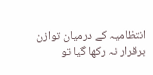انتظامیہ کے درمیان توازن برقرار نہ رکھا گیا تو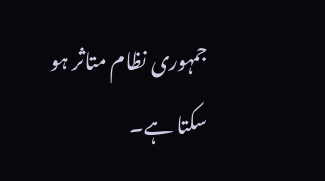جمہوری نظام متاثر ہو سکتا ہے۔